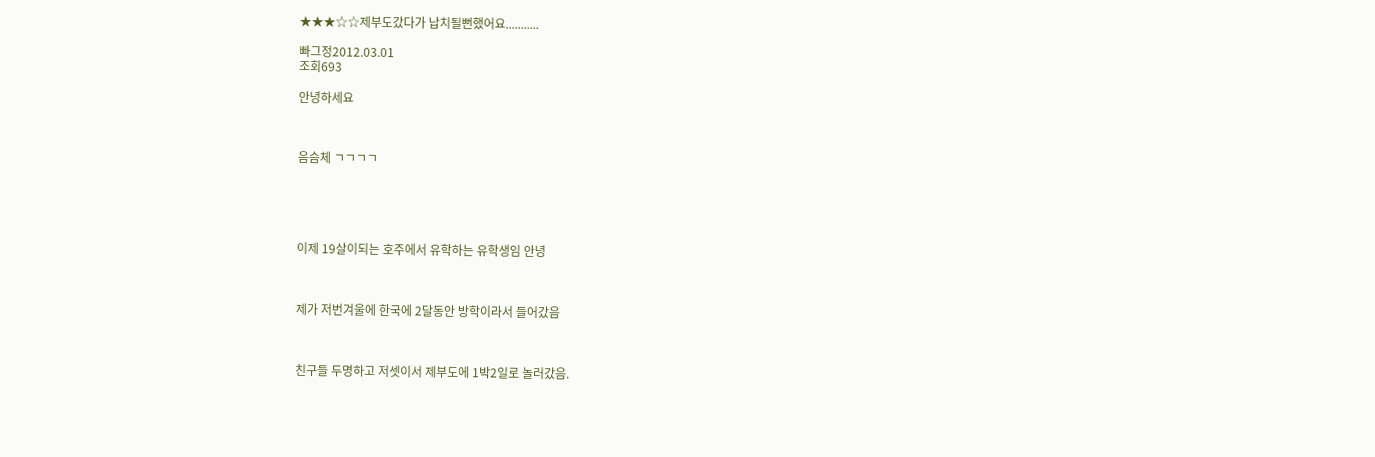★★★☆☆제부도갔다가 납치될뻔했어요...........

빠그정2012.03.01
조회693

안녕하세요



음슴체 ㄱㄱㄱㄱ





이제 19살이되는 호주에서 유학하는 유학생임 안녕



제가 저번겨울에 한국에 2달동안 방학이라서 들어갔음



친구들 두명하고 저셋이서 제부도에 1박2일로 놀러갔음.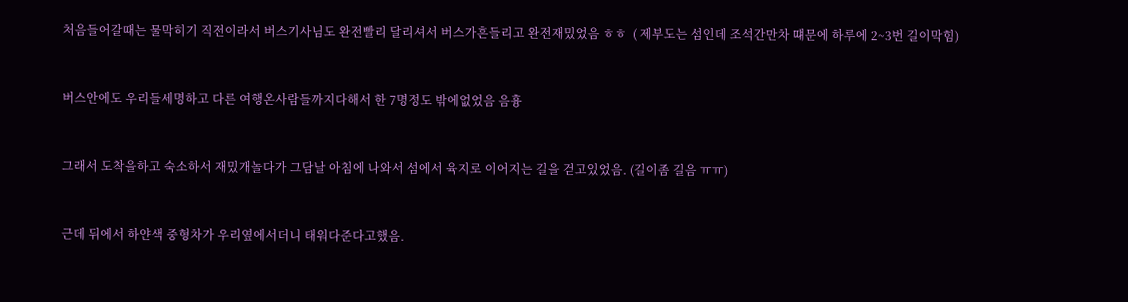처음들어갈때는 물막히기 직전이라서 버스기사님도 완전빨리 달리셔서 버스가흔들리고 완전재밌었음 ㅎㅎ  ( 제부도는 섬인데 조석간만차 떄문에 하루에 2~3번 길이막힘)



버스안에도 우리들세명하고 다른 여행온사람들까지다해서 한 7명정도 밖에없었음 음흉



그래서 도착을하고 숙소하서 재밌개놀다가 그담날 아침에 나와서 섬에서 육지로 이어지는 길을 걷고있었음. (길이좀 길음 ㅠㅠ)



근데 뒤에서 하얀색 중형차가 우리옆에서더니 태워다준다고했음.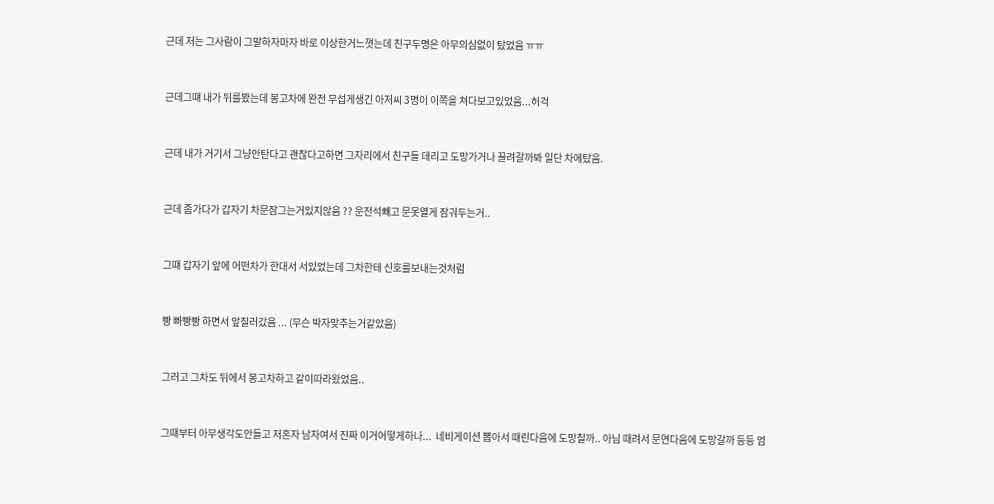근데 저는 그사람이 그말하자마자 바로 이상한거느꼇는데 친구두명은 아무의심없이 탔었음 ㅠㅠ



근데그떄 내가 뒤를봤는데 봉고차에 완전 무섭게생긴 아저씨 3명이 이쪽을 쳐다보고있었음...허걱



근데 내가 거기서 그냥안탄다고 괜찮다고하면 그자리에서 친구들 데리고 도망가거나 끌려갈까봐 일단 차에탔음.



근데 좀가다가 갑자기 차문잠그는거있지않음 ?? 운전석빼고 문못열게 잠궈두는거..



그떄 갑자기 앞에 어떤차가 한대서 서있었는데 그차한테 신호를보내는것처럼



빵 빠빵빵 하면서 앞질러갔음 ... (무슨 박자맞추는거같았음)



그러고 그차도 뒤에서 봉고차하고 같이따라왔었음..



그떄부터 아무생각도안들고 저혼자 남자여서 진짜 이거어떻게하나...  네비게이션 뽑아서 떄린다음에 도망칠까.. 아님 때려서 문연다음에 도망갈까 등등 엄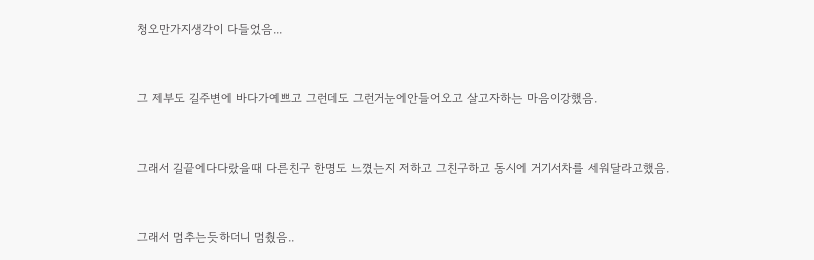청오만가지생각이 다들었음...



그 제부도 길주변에 바다가예쁘고 그런데도 그런거눈에안들어오고 살고자하는 마음이강했음.



그래서 길끝에다다랐을때 다른친구 한명도 느꼈는지 저하고 그친구하고 동시에 거기서차를 세워달라고했음.



그래서 멈추는듯하더니 멈췄음..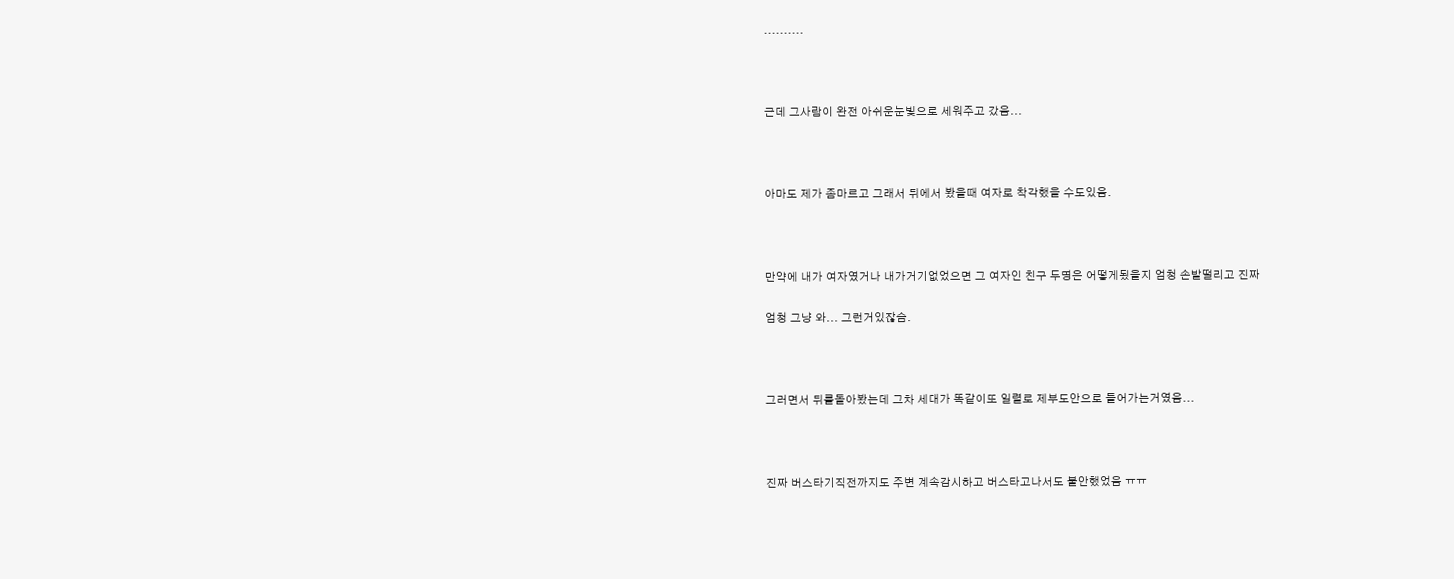..........



근데 그사람이 완전 아쉬운눈빛으로 세워주고 갔음...



아마도 제가 좀마르고 그래서 뒤에서 봤을때 여자로 착각했을 수도있음.



만약에 내가 여자였거나 내가거기없었으면 그 여자인 친구 두명은 어떻게됬을지 엄청 손발떨리고 진짜

엄청 그냥 와... 그런거있잖슴.



그러면서 뒤를돌아봤는데 그차 세대가 똑같이또 일렬로 제부도안으로 들어가는거였음...



진짜 버스타기직전까지도 주변 계속감시하고 버스타고나서도 불안했었음 ㅠㅠ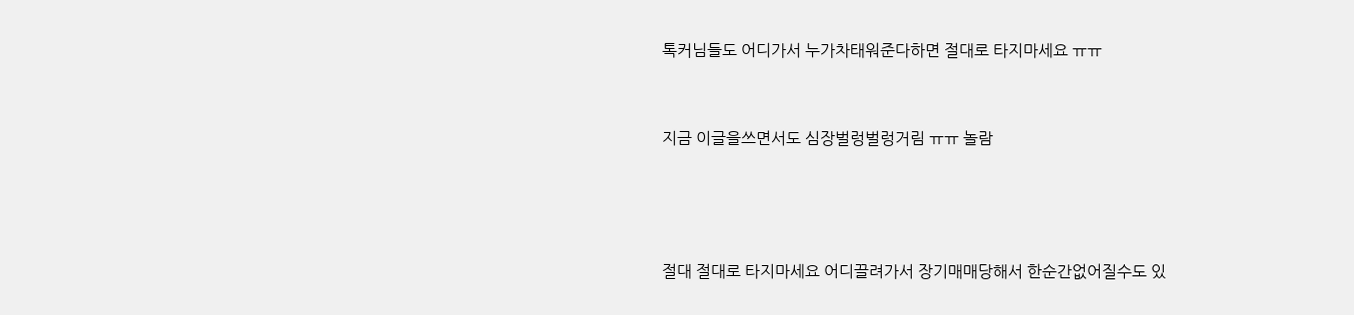톡커님들도 어디가서 누가차태워준다하면 절대로 타지마세요 ㅠㅠ



지금 이글을쓰면서도 심장벌렁벌렁거림 ㅠㅠ 놀람





절대 절대로 타지마세요 어디끌려가서 장기매매당해서 한순간없어질수도 있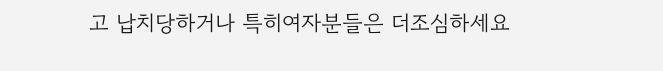고 납치당하거나 특히여자분들은 더조심하세요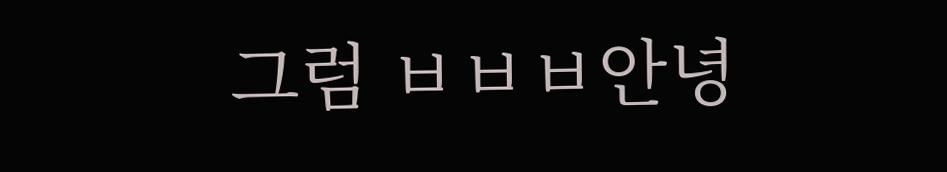그럼 ㅂㅂㅂ안녕